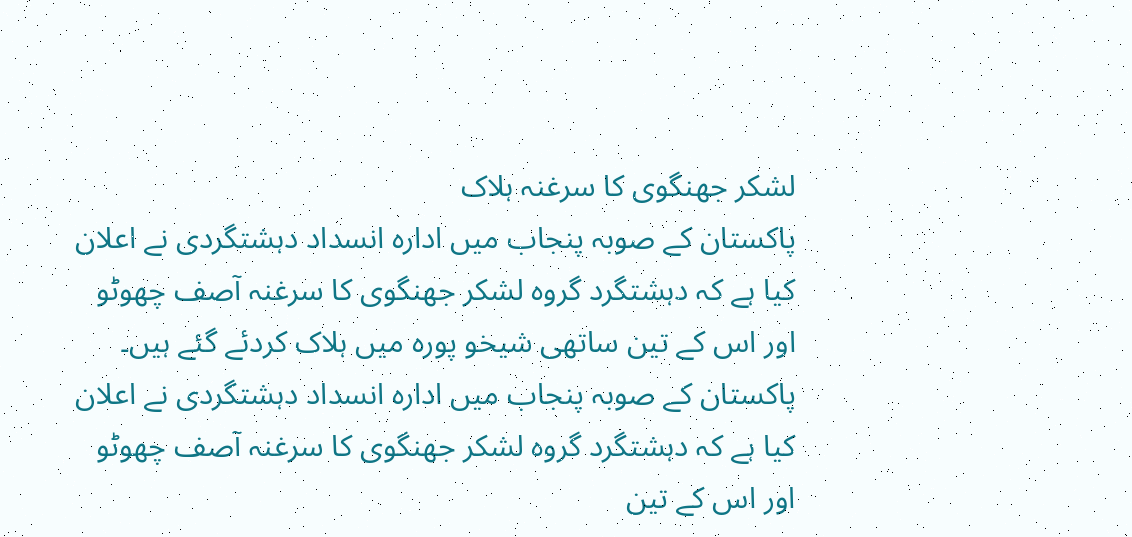لشکر جھنگوی کا سرغنہ ہلاک
پاکستان کے صوبہ پنجاب میں ادارہ انسداد دہشتگردی نے اعلان کیا ہے کہ دہشتگرد گروہ لشکر جھنگوی کا سرغنہ آصف چھوٹو اور اس کے تین ساتھی شیخو پورہ میں ہلاک کردئے گئے ہیں۔
پاکستان کے صوبہ پنجاب میں ادارہ انسداد دہشتگردی نے اعلان کیا ہے کہ دہشتگرد گروہ لشکر جھنگوی کا سرغنہ آصف چھوٹو اور اس کے تین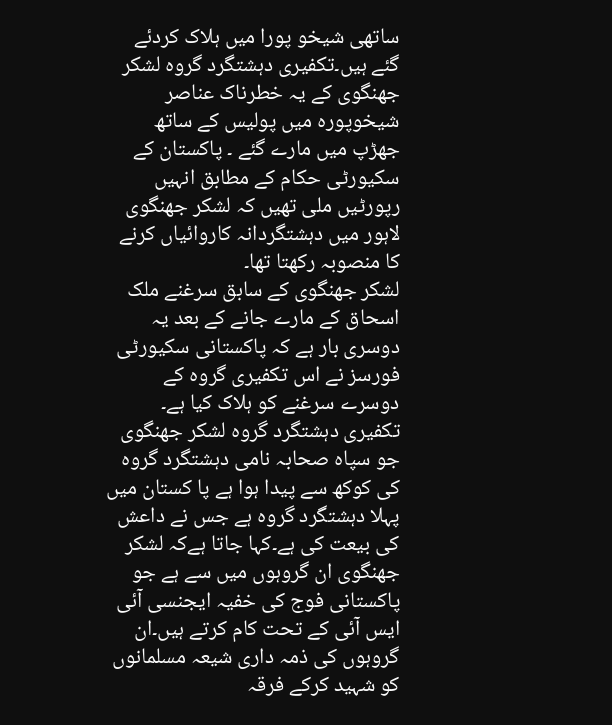ساتھی شیخو پورا میں ہلاک کردئے گئے ہیں۔تکفیری دہشتگرد گروہ لشکر جھنگوی کے یہ خطرناک عناصر شیخوپورہ میں پولیس کے ساتھ جھڑپ میں مارے گئے ۔ پاکستان کے سکیورٹی حکام کے مطابق انہیں رپورٹیں ملی تھیں کہ لشکر جھنگوی لاہور میں دہشتگردانہ کاروائیاں کرنے کا منصوبہ رکھتا تھا۔
لشکر جھنگوی کے سابق سرغنے ملک اسحاق کے مارے جانے کے بعد یہ دوسری بار ہے کہ پاکستانی سکیورٹی فورسز نے اس تکفیری گروہ کے دوسرے سرغنے کو ہلاک کیا ہے۔ تکفیری دہشتگرد گروہ لشکر جھنگوی جو سپاہ صحابہ نامی دہشتگرد گروہ کی کوکھ سے پیدا ہوا ہے پا کستان میں پہلا دہشتگرد گروہ ہے جس نے داعش کی بیعت کی ہے۔کہا جاتا ہےکہ لشکر جھنگوی ان گروہوں میں سے ہے جو پاکستانی فوج کی خفیہ ایجنسی آئی ایس آئی کے تحت کام کرتے ہیں۔ان گروہوں کی ذمہ داری شیعہ مسلمانوں کو شہید کرکے فرقہ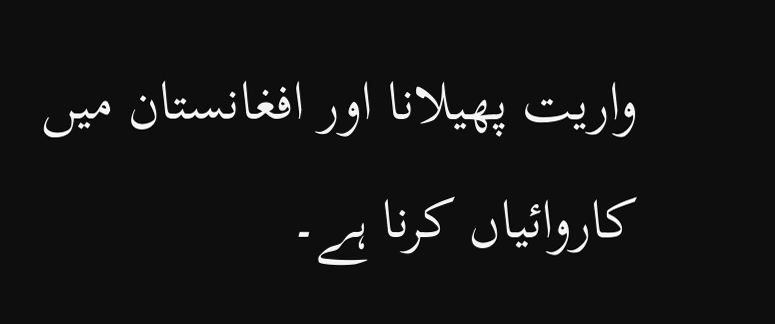واریت پھیلانا اور افغانستان میں کاروائیاں کرنا ہے۔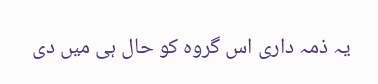یہ ذمہ داری اس گروہ کو حال ہی میں دی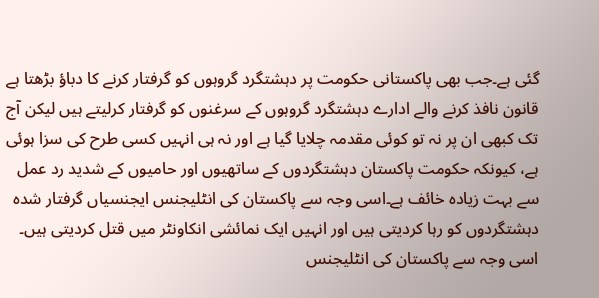گئی ہے۔جب بھی پاکستانی حکومت پر دہشتگرد گروہوں کو گرفتار کرنے کا دباؤ بڑھتا ہے قانون نافذ کرنے والے ادارے دہشتگرد گروہوں کے سرغنوں کو گرفتار کرلیتے ہیں لیکن آج تک کبھی ان پر نہ تو کوئی مقدمہ چلایا گیا ہے اور نہ ہی انہیں کسی طرح کی سزا ہوئی ہے، کیونکہ حکومت پاکستان دہشتگردوں کے ساتھیوں اور حامیوں کے شدید رد عمل سے بہت زیادہ خائف ہے۔اسی وجہ سے پاکستان کی انٹلیجنس ایجنسیاں گرفتار شدہ دہشتگردوں کو رہا کردیتی ہیں اور انہیں ایک نمائشی انکاونٹر میں قتل کردیتی ہیں۔ اسی وجہ سے پاکستان کی انٹلیجنس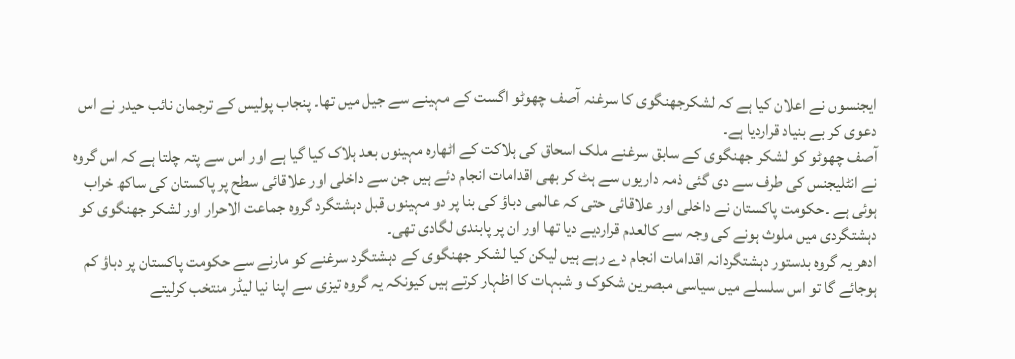ایجنسوں نے اعلان کیا ہے کہ لشکرجھنگوی کا سرغنہ آصف چھوٹو اگست کے مہینے سے جیل میں تھا۔ پنجاب پولیس کے ترجمان نائب حیدر نے اس دعوی کر بے بنیاد قراردیا ہے۔
آصف چھوٹو کو لشکر جھنگوی کے سابق سرغنے ملک اسحاق کی ہلاکت کے اٹھارہ مہینوں بعد ہلاک کیا گیا ہے اور اس سے پتہ چلتا ہے کہ اس گروہ نے انٹلیجنس کی طرف سے دی گئی ذمہ داریوں سے ہٹ کر بھی اقدامات انجام دئے ہیں جن سے داخلی اور علاقائی سطح پر پاکستان کی ساکھ خراب ہوئی ہے ۔حکومت پاکستان نے داخلی اور علاقائی حتی کہ عالمی دباؤ کی بنا پر دو مہینوں قبل دہشتگرد گروہ جماعت الاحرار اور لشکر جھنگوی کو دہشتگردی میں ملوث ہونے کی وجہ سے کالعدم قراردیے دیا تھا اور ان پر پابندی لگادی تھی۔
ادھر یہ گروہ بدستور دہشتگردانہ اقدامات انجام دے رہے ہیں لیکن کیا لشکر جھنگوی کے دہشتگرد سرغنے کو مارنے سے حکومت پاکستان پر دباؤ کم ہوجائے گا تو اس سلسلے میں سیاسی مبصرین شکوک و شبہات کا اظہار کرتے ہیں کیونکہ یہ گروہ تیزی سے اپنا نیا لیڈر منتخب کرلیتے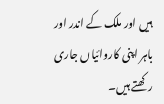ہیں اور ملک کے اندر اور باہر اپنی کاروائیاں جاری رکھتے ہیں۔